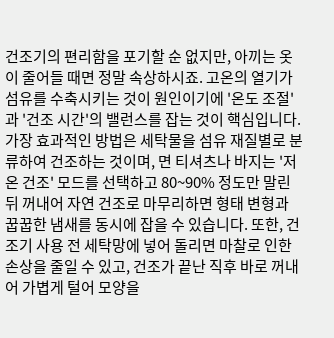건조기의 편리함을 포기할 순 없지만, 아끼는 옷이 줄어들 때면 정말 속상하시죠. 고온의 열기가 섬유를 수축시키는 것이 원인이기에 '온도 조절'과 '건조 시간'의 밸런스를 잡는 것이 핵심입니다. 가장 효과적인 방법은 세탁물을 섬유 재질별로 분류하여 건조하는 것이며, 면 티셔츠나 바지는 '저온 건조' 모드를 선택하고 80~90% 정도만 말린 뒤 꺼내어 자연 건조로 마무리하면 형태 변형과 꿉꿉한 냄새를 동시에 잡을 수 있습니다. 또한, 건조기 사용 전 세탁망에 넣어 돌리면 마찰로 인한 손상을 줄일 수 있고, 건조가 끝난 직후 바로 꺼내어 가볍게 털어 모양을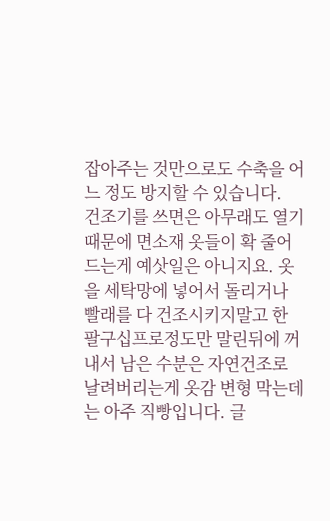잡아주는 것만으로도 수축을 어느 정도 방지할 수 있습니다.
건조기를 쓰면은 아무래도 열기때문에 면소재 옷들이 확 줄어드는게 예삿일은 아니지요. 옷을 세탁망에 넣어서 돌리거나 빨래를 다 건조시키지말고 한 팔구십프로정도만 말린뒤에 꺼내서 남은 수분은 자연건조로 날려버리는게 옷감 변형 막는데는 아주 직빵입니다. 글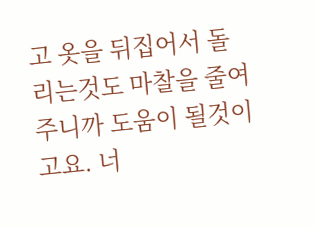고 옷을 뒤집어서 돌리는것도 마찰을 줄여주니까 도움이 될것이고요. 너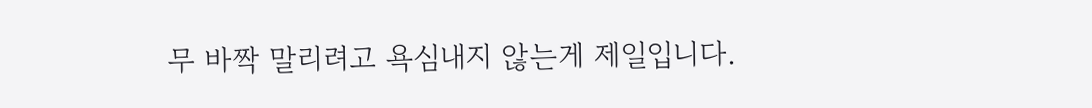무 바짝 말리려고 욕심내지 않는게 제일입니다.